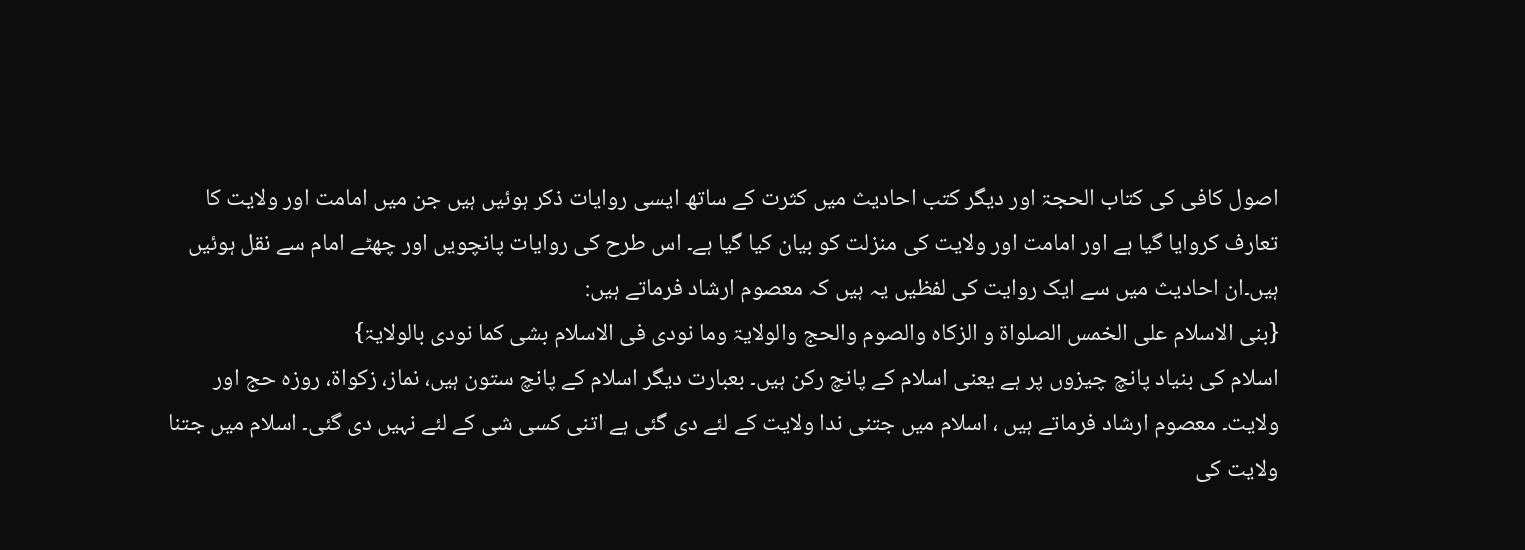اصول کافی کی کتاب الحجۃ اور دیگر کتب احادیث میں کثرت کے ساتھ ایسی روایات ذکر ہوئیں ہیں جن میں امامت اور ولایت کا تعارف کروایا گیا ہے اور امامت اور ولایت کی منزلت کو بیان کیا گیا ہے۔ اس طرح کی روایات پانچویں اور چھٹے امام سے نقل ہوئیں ہیں۔ان احادیث میں سے ایک روایت کی لفظیں یہ ہیں کہ معصوم ارشاد فرماتے ہیں:
{بنی الاسلام علی الخمس الصلواۃ و الزکاہ والصوم والحج والولایۃ وما نودی فی الاسلام بشی کما نودی بالولایۃ}
اسلام کی بنیاد پانچ چیزوں پر ہے یعنی اسلام کے پانچ رکن ہیں۔ بعبارت دیگر اسلام کے پانچ ستون ہیں، نماز، زکواۃ، روزہ حج اور ولایت۔ معصوم ارشاد فرماتے ہیں ، اسلام میں جتنی ندا ولایت کے لئے دی گئی ہے اتنی کسی شی کے لئے نہیں دی گئی۔ اسلام میں جتنا ولایت کی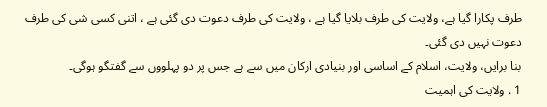طرف پکارا گیا ہے، ولایت کی طرف بلایا گیا ہے ، ولایت کی طرف دعوت دی گئی ہے ، اتنی کسی شی کی طرف دعوت نہیں دی گئی۔
بنا برایں، ولایت، اسلام کے اساسی اور بنیادی ارکان میں سے ہے جس پر دو پہلووں سے گفتگو ہوگی۔
1 . ولایت کی اہمیت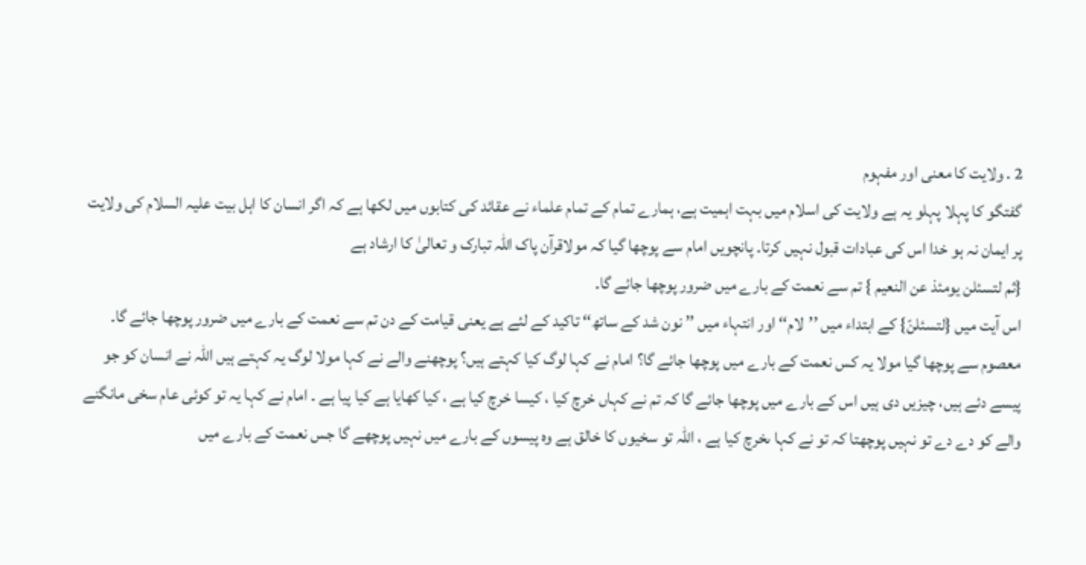2 . ولایت کا معنی اور مفہوم
گفتگو کا پہلا پہلو یہ ہے ولایت کی اسلام میں بہت اہمیت ہے، ہمارے تمام کے تمام علماء نے عقائد کی کتابوں میں لکھا ہے کہ اگر انسان کا اہل بیت علیہ السلام کی ولایت پر ایمان نہ ہو خدا اس کی عبادات قبول نہیں کرتا۔ پانچویں امام سے پوچھا گیا کہ مولاقرآن پاک اللہ تبارک و تعالیٰ کا ارشاد ہے
{ثم لتسئلن یومئذ عن النعیم } تم سے نعمت کے بارے میں ضرور پوچھا جائے گا۔
اس آیت میں {لتسئلنّ} کے ابتداء میں ’’لام‘‘ اور انتہاء میں ’’ نون شد کے ساتھ‘‘ تاکید کے لئے ہے یعنی قیامت کے دن تم سے نعمت کے بارے میں ضرور پوچھا جائے گا۔ معصوم سے پوچھا گیا مولا یہ کس نعمت کے بارے میں پوچھا جائے گا؟ امام نے کہا لوگ کیا کہتے ہیں؟ پوچھنے والے نے کہا مولا لوگ یہ کہتے ہیں اللہ نے انسان کو جو پیسے دئے ہیں، چیزیں دی ہیں اس کے بارے میں پوچھا جائے گا کہ تم نے کہاں خرچ کیا ، کیسا خرچ کیا ہے ، کیا کھایا ہے کیا پیا ہے ۔ امام نے کہا یہ تو کوئی عام سخی مانگنے والے کو دے دے تو نہیں پوچھتا کہ تو نے کہا ںخرچ کیا ہے ، اللہ تو سخیوں کا خالق ہے وہ پیسوں کے بارے میں نہیں پوچھے گا جس نعمت کے بارے میں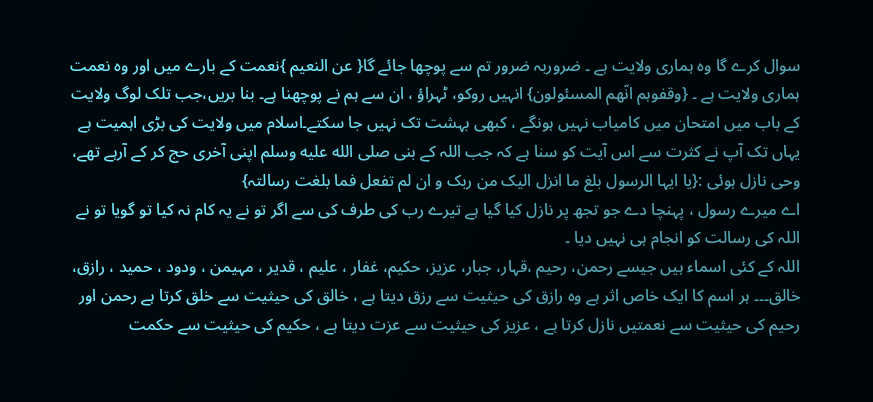سوال کرے گا وہ ہماری ولایت ہے ۔ ضروربہ ضرور تم سے پوچھا جائے گا{ عن النعیم }نعمت کے بارے میں اور وہ نعمت ہماری ولایت ہے ۔ {وقفوہم انّھم المسئولون} انہیں روکو، ٹہراؤ ، ان سے ہم نے پوچھنا ہے۔ بنا بریں،جب تلک لوگ ولایت کے باب میں امتحان میں کامیاب نہیں ہونگے ، کبھی بہشت تک نہیں جا سکتے۔اسلام میں ولایت کی بڑی اہمیت ہے یہاں تک آپ نے کثرت سے اس آیت کو سنا ہے کہ جب اللہ کے بنی صلى الله عليه وسلم اپنی آخری حج کر کے آرہے تھے، وحی نازل ہوئی :{یا ایہا الرسول بلغ ما انزل الیک من ربک و ان لم تفعل فما بلغت رسالتہ}
اے میرے رسول ، پہنچا دے جو تجھ پر نازل کیا گیا ہے تیرے رب کی طرف کی سے اگر تو نے یہ کام نہ کیا تو گویا تو نے اللہ کی رسالت کو انجام ہی نہیں دیا ۔
اللہ کے کئی اسماء ہیں جیسے رحمن، رحیم ،قہار، جبار، عزیز، حکیم، غفار ، علیم ، قدیر ، مہیمن ، ودود ، حمید ، رازق، خالق۔۔۔ ہر اسم کا ایک خاص اثر ہے وہ رازق کی حیثیت سے رزق دیتا ہے ، خالق کی حیثیت سے خلق کرتا ہے رحمن اور رحیم کی حیثیت سے نعمتیں نازل کرتا ہے ، عزیز کی حیثیت سے عزت دیتا ہے ، حکیم کی حیثیت سے حکمت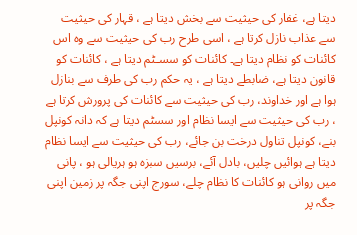دیتا ہے، غفار کی حیثیت سے بخش دیتا ہے ، قہار کی حیثیت سے عذاب نازل کرتا ہے ، اسی طرح رب کی حیثیت سے وہ اس کائنات کو نظام دیتا ہے۔ کائنات کو سسـٹم دیتا ہے ، کائنات کو قانون دیتا ہے، ضابطے دیتا ہے ، یہ حکم رب کی طرف سے بنازل ہوا ہے اور خداوند، رب کی حیثیت سے کائنات کی پرورش کرتا ہے ، رب کی حیثیت سے ایسا نظام اور سسٹم دیتا ہے کہ دانہ کونپل بنے، کونپل تناول درخت بن جائے، رب کی حیثیت سے ایسا نظام دیتا ہے ہوائیں چلیں، بادل آئے، برسیں سبزہ ہو ہریالی ہو ، پانی میں روانی ہو کائنات کا نظام چلے، سورج اپنی جگہ پر زمین اپنی جگہ پر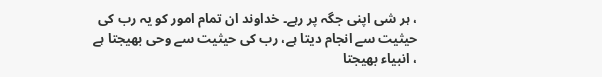، ہر شی اپنی جگہ پر رہے۔ خداوند ان تمام امور کو یہ رب کی حیثیت سے انجام دیتا ہے، رب کی حیثیت سے وحی بھیجتا ہے ، انبیاء بھیجتا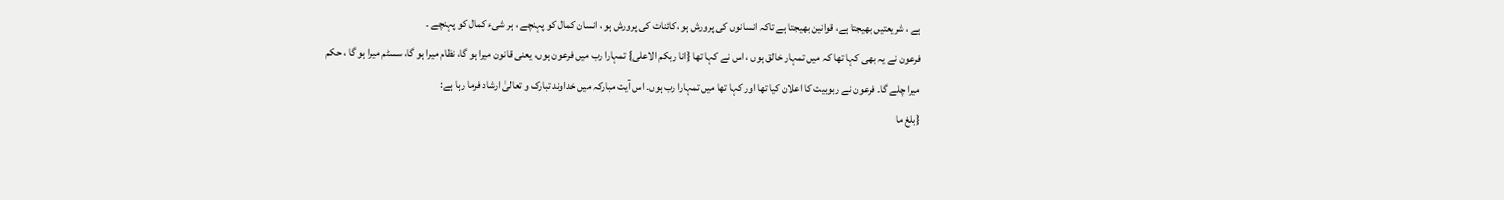ہے ، شریعتیں بھیجتا ہے، قوانین بھیجتا ہے تاکہ انسانوں کی پرورش ہو ،کائنات کی پرورش ہو ، انسان کمال کو پہنچے ، ہر شیء کمال کو پہنچے ۔
فرعون نے یہ بھی کہا تھا کہ میں تمہار خالق ہوں ، اس نے کہا تھا {انا ربکم الاعلی} تمہارا رب میں فرعون ہوں، یعنی قانون میرا ہو گا، نظام میرا ہو گا، سسٹم میرا ہو گا ، حکم میرا چلے گا۔ فرعون نے ربوبیت کا اعلان کیا تھا اور کہا تھا میں تمہارا رب ہوں۔ اس آیت مبارکہ میں خداوند تبارک و تعالیٰ ارشاد فرما رہا ہے:
{بلغ ما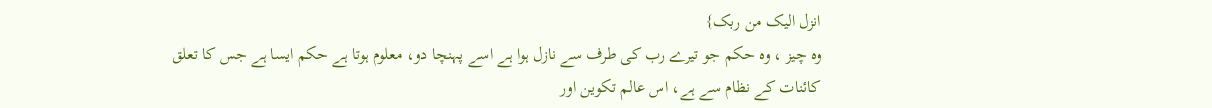انزل الیک من ربک}
وہ چیز ، وہ حکم جو تیرے رب کی طرف سے نازل ہوا ہے اسے پہنچا دو، معلوم ہوتا ہے حکم ایسا ہے جس کا تعلق کائنات کے نظام سے ہے، اس عالم تکوین اور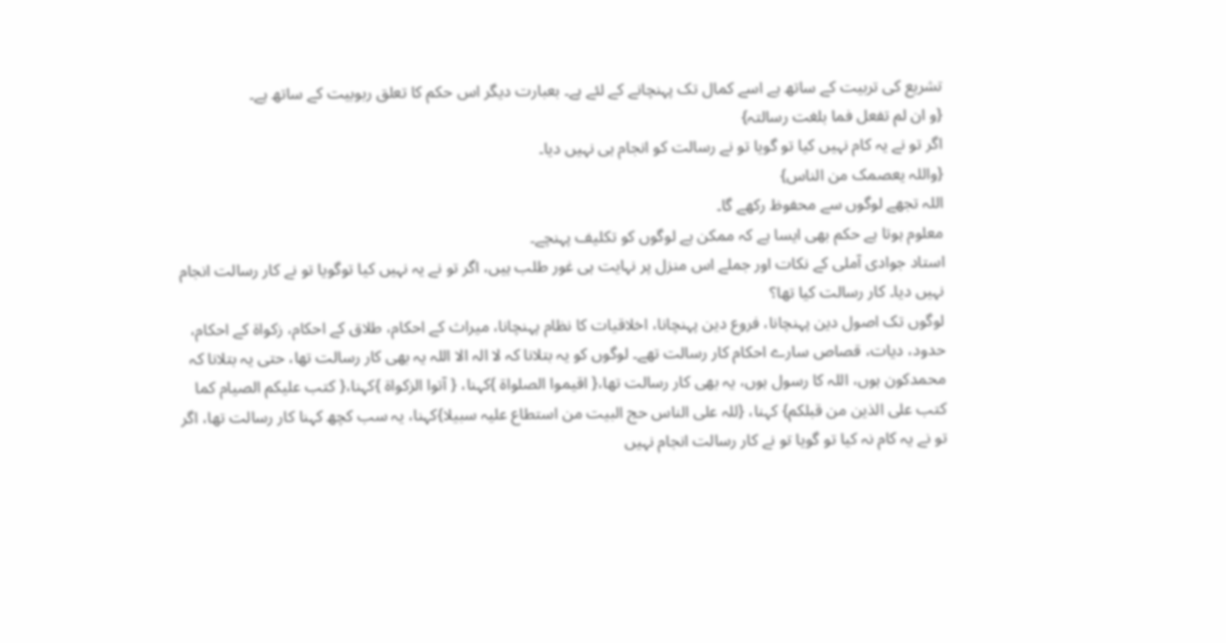تشریع کی تربیت کے ساتھ ہے اسے کمال تک پہنچانے کے لئے ہے۔ بعبارت دیگر اس حکم کا تعلق ربوبیت کے ساتھ ہے۔
{و ان لم تفعل فما بلغت رسالتہ}
اگر تو نے یہ کام نہیں کیا تو گویا تو نے رسالت کو انجام ہی نہیں دیا۔
{واللہ یعصمک من الناس}
اللہ تجھے لوگوں سے محفوظ رکھے گا۔
معلوم ہوتا ہے حکم بھی ایسا ہے کہ ممکن ہے لوگوں کو تکلیف پہنچے۔
استاد جوادی آملی کے نکات اور جملے اس منزل پر نہایت ہی غور طلب ہیں، اگر تو نے یہ نہیں کیا توگویا تو نے کار رسالت انجام نہیں دیا۔ کار رسالت کیا تھا؟
لوگوں تک اصول دین پہنچانا، فروع دین پہنچانا، اخلاقیات کا نظام پہنچانا، میراث کے احکام، طلاق کے احکام، زکواۃ کے احکام، حدود، دیات، قصاص سارے احکام کار رسالت تھے۔ لوگوں کو یہ بتلانا کہ لا الہ الا اللہ یہ بھی کار رسالت تھا، حتی یہ بتلانا کہ محمدکون ہوں، اللہ کا رسول ہوں، یہ بھی کار رسالت تھا،{ اقیموا الصلواۃ }کہنا، { آتوا الزکواۃ }کہنا،{ کتب علیکم الصیام کما کتب علی الذین من قبلکم} کہنا، {للہ علی الناس حج البیت من استطاع علیہ سبیلا}کہنا، یہ سب کچھ کہنا کار رسالت تھا، اگر تو نے یہ کام نہ کیا تو گویا تو نے کار رسالت انجام نہیں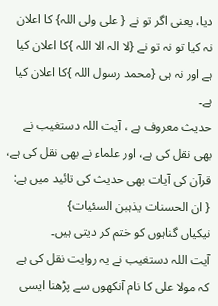دیا، یعنی اگر تو نے { علی ولی اللہ} کا اعلان نہ کیا تو نہ تو نے {لا الہ الا اللہ }کا اعلان کیا ہے اور نہ ہی {محمد رسول اللہ }کا اعلان کیا ہے۔
حدیث معروف ہے ، آیت اللہ دستغیب نے بھی نقل کی ہے، اور علماء نے بھی نقل کی ہے، قرآن کی آیات بھی حدیث کی تائید میں ہے:
{ ان الحسنات یذہبن السئیات}
نیکیاں گناہوں کو ختم کر دیتی ہیں۔
آیت اللہ دستغیب نے یہ روایت نقل کی ہے کہ مولا علی کا نام آنکھوں سے پڑھنا ایسی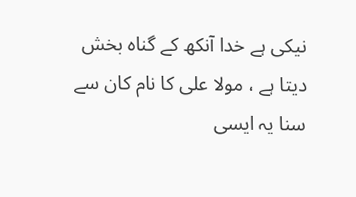نیکی ہے خدا آنکھ کے گناہ بخش دیتا ہے ، مولا علی کا نام کان سے سنا یہ ایسی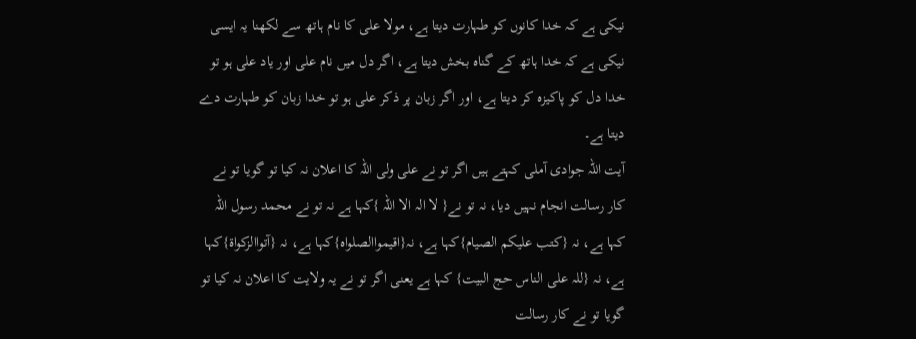نیکی ہے کہ خدا کانوں کو طہارت دیتا ہے، مولا علی کا نام ہاتھ سے لکھنا یہ ایسی نیکی ہے کہ خدا ہاتھ کے گناہ بخش دیتا ہے، اگر دل میں نام علی اور یاد علی ہو تو خدا دل کو پاکیزہ کر دیتا ہے، اور اگر زبان پر ذکر علی ہو تو خدا زبان کو طہارت دے دیتا ہے۔
آیت اللہ جوادی آملی کہتے ہیں اگر تو نے علی ولی اللہ کا اعلان نہ کیا تو گویا تو نے کار رسالت انجام نہیں دیا، نہ تو نے{ لا الہ الا اللہ }کہا ہے نہ تو نے محمد رسول اللہ کہا ہے، نہ {کتب علیکم الصیام}کہا ہے، نہ{اقیمواالصلواہ}کہا ہے، نہ {آتواالزکواۃ}کہا ہے، نہ {للہ علی الناس حج البیت} کہا ہے یعنی اگر تو نے یہ ولایت کا اعلان نہ کیا تو گویا تو نے کار رسالت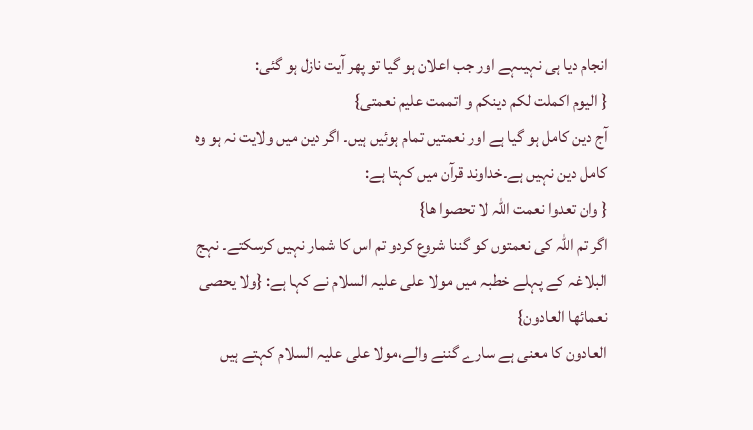انجام دیا ہی نہیںہے اور جب اعلان ہو گیا تو پھر آیت نازل ہو گئی:
{ الیوم اکملت لکم دینکم و اتممت علیم نعمتی}
آج دین کامل ہو گیا ہے اور نعمتیں تمام ہوئیں ہیں۔ اگر دین میں ولایت نہ ہو وہ کامل دین نہیں ہے۔خداوند قرآن میں کہتا ہے:
{ وان تعدوا نعمت اللہ لا تحصوا ھا}
اگر تم اللہ کی نعمتوں کو گننا شروع کردو تم اس کا شمار نہیں کرسکتے۔ نہج البلاغہ کے پہلے خطبہ میں مولا علی علیہ السلام نے کہا ہے: {ولا یحصی نعمائھا العادون}
العادون کا معنی ہے سارے گننے والے،مولا علی علیہ السلام کہتے ہیں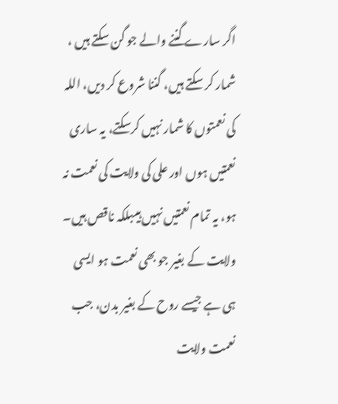اگر سارے گننے والے جو گن سکتے ہیں ، شمار کر سکتے ہیں، گننا شروع کر دیں، اللہ کی نعمتوں کا شمار نہیں کرسکتے، یہ ساری نعمتیں ہوں اور علی کی ولایت کی نعمت نہ ہو، یہ تمام نعمتیں نہیں ہیںبلکہ ناقص ہیں۔ ولایت کے بغیر جو بھی نعمت ہو ایسی ہی ہے جیسے روح کے بغیر بدن، جب نعمت ولایت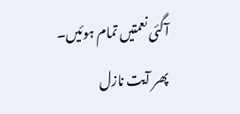آگئی نعمتیں تمام ہوئیں۔ پھر آیت نازل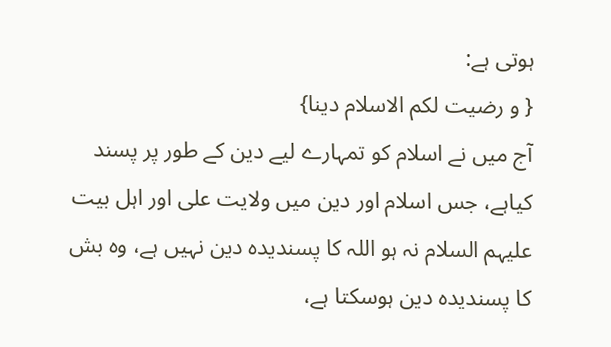ہوتی ہے:
{ و رضیت لکم الاسلام دینا}
آج میں نے اسلام کو تمہارے لیے دین کے طور پر پسند کیاہے، جس اسلام اور دین میں ولایت علی اور اہل بیت علیہم السلام نہ ہو اللہ کا پسندیدہ دین نہیں ہے، وہ بش کا پسندیدہ دین ہوسکتا ہے،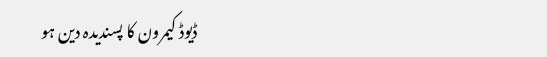ڈیوڈ کیمرون کا پسندیدہ دین ہو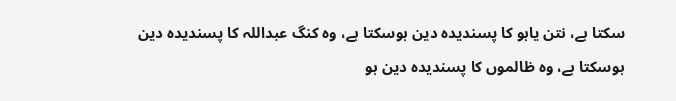سکتا ہے، نتن یاہو کا پسندیدہ دین ہوسکتا ہے، وہ کنگ عبداللہ کا پسندیدہ دین ہوسکتا ہے، وہ ظالموں کا پسندیدہ دین ہو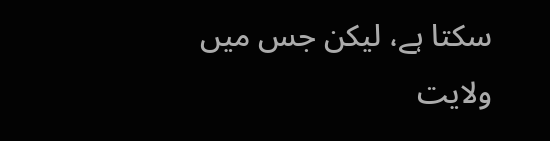سکتا ہے، لیکن جس میں ولایت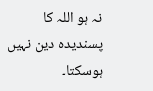نہ ہو اللہ کا پسندیدہ دین نہیں ہوسکتا۔